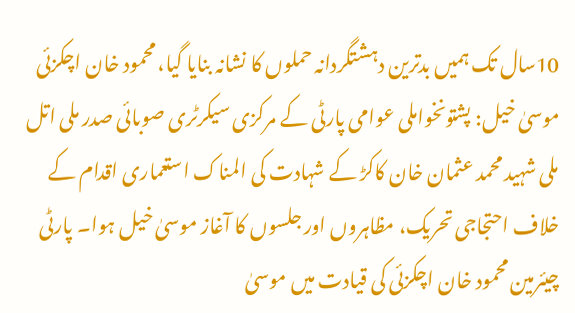10سال تک ہمیں بدترین دہشتگردانہ حملوں کا نشانہ بنایا گیا، محمود خان اچکزئی
موسیٰ خیل: پشتونخواملی عوامی پارٹی کے مرکزی سیکرٹری صوبائی صدر ملی اتل ملی شہید محمد عثمان خان کاکڑ کے شہادت کی المناک استعماری اقدام کے خلاف احتجاجی تحریک، مظاہروں اور جلسوں کا آغاز موسیٰ خیل ہوا۔ پارٹی چیئرمین محمود خان اچکزئی کی قیادت میں موسیٰ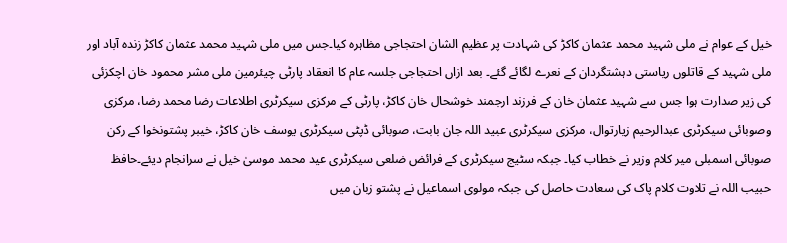خیل کے عوام نے ملی شہید محمد عثمان کاکڑ کی شہادت پر عظیم الشان احتجاجی مظاہرہ کیا۔جس میں ملی شہید محمد عثمان کاکڑ زندہ آباد اور ملی شہید کے قاتلوں ریاستی دہشتگردان کے نعرے لگائے گئے۔ بعد ازاں احتجاجی جلسہ عام کا انعقاد پارٹی چیئرمین ملی مشر محمود خان اچکزئی کی زیر صدارت ہوا جس سے شہید عثمان خان کے فرزند ارجمند خوشحال خان کاکڑ، پارٹی کے مرکزی سیکرٹری اطلاعات رضا محمد رضا، مرکزی وصوبائی سیکرٹری عبدالرحیم زیارتوال، مرکزی سیکرٹری عبید اللہ جان بابت، صوبائی ڈپٹی سیکرٹری یوسف خان کاکڑ، خیبر پشتونخوا کے رکن صوبائی اسمبلی میر کلام وزیر نے خطاب کیا۔ جبکہ سٹیج سیکرٹری کے فرائض ضلعی سیکرٹری عید محمد موسیٰ خیل نے سرانجام دیئے۔حافظ حبیب اللہ نے تلاوت کلام پاک کی سعادت حاصل کی جبکہ مولوی اسماعیل نے پشتو زبان میں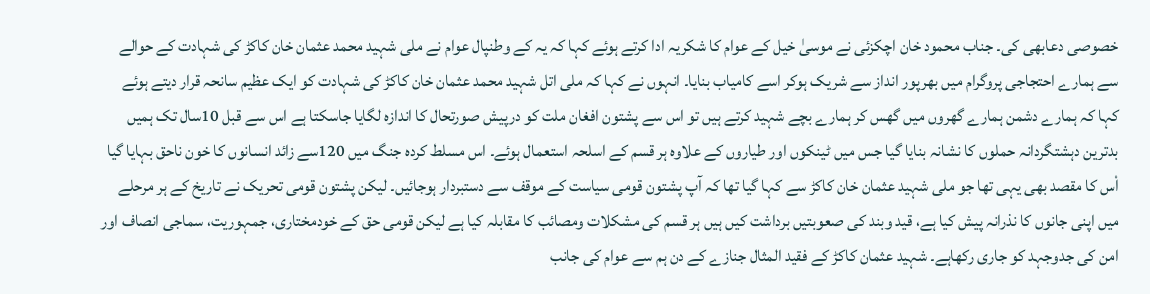خصوصی دعابھی کی۔ جناب محمود خان اچکزئی نے موسیٰ خیل کے عوام کا شکریہ ادا کرتے ہوئے کہا کہ یہ کے وطنپال عوام نے ملی شہید محمد عثمان خان کاکڑ کی شہادت کے حوالے سے ہمارے احتجاجی پروگرام میں بھرپور انداز سے شریک ہوکر اسے کامیاب بنایا۔ انہوں نے کہا کہ ملی اتل شہید محمد عثمان خان کاکڑ کی شہادت کو ایک عظیم سانحہ قرار دیتے ہوئے کہا کہ ہمارے دشمن ہمارے گھروں میں گھس کر ہمارے بچے شہید کرتے ہیں تو اس سے پشتون افغان ملت کو درپیش صورتحال کا اندازہ لگایا جاسکتا ہے اس سے قبل 10سال تک ہمیں بدترین دہشتگردانہ حملوں کا نشانہ بنایا گیا جس میں ٹینکوں اور طیاروں کے علاوہ ہر قسم کے اسلحہ استعمال ہوئے۔ اس مسلط کردہ جنگ میں 120سے زائد انسانوں کا خون ناحق بہایا گیا اْس کا مقصد بھی یہی تھا جو ملی شہید عثمان خان کاکڑ سے کہا گیا تھا کہ آپ پشتون قومی سیاست کے موقف سے دستبردار ہوجائیں۔ لیکن پشتون قومی تحریک نے تاریخ کے ہر مرحلے میں اپنی جانوں کا نذرانہ پیش کیا ہے، قید وبند کی صعوبتیں برداشت کیں ہیں ہر قسم کی مشکلات ومصائب کا مقابلہ کیا ہے لیکن قومی حق کے خودمختاری، جمہوریت، سماجی انصاف اور امن کی جدوجہد کو جاری رکھاہے۔ شہید عثمان کاکڑ کے فقید المثال جنازے کے دن ہم سے عوام کی جانب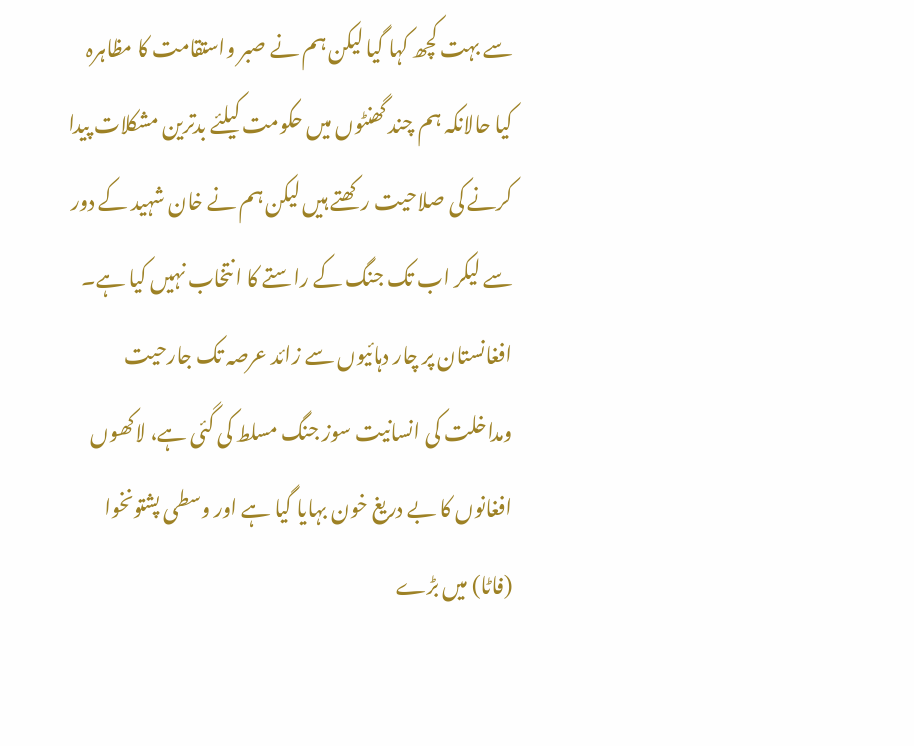سے بہت کچھ کہا گیا لیکن ہم نے صبر واستقامت کا مظاہرہ کیا حالانکہ ہم چند گھنٹوں میں حکومت کیلئے بدترین مشکلات پیدا کرنے کی صلاحیت رکھتے ہیں لیکن ہم نے خان شہید کے دور سے لیکر اب تک جنگ کے راستے کا انتخاب نہیں کیا ہے۔ افغانستان پر چار دہائیوں سے زائد عرصہ تک جارحیت ومداخلت کی انسانیت سوز جنگ مسلط کی گئی ہے، لاکھوں افغانوں کا بے دریغ خون بہایا گیا ہے اور وسطی پشتونخوا (فاٹا) میں بڑے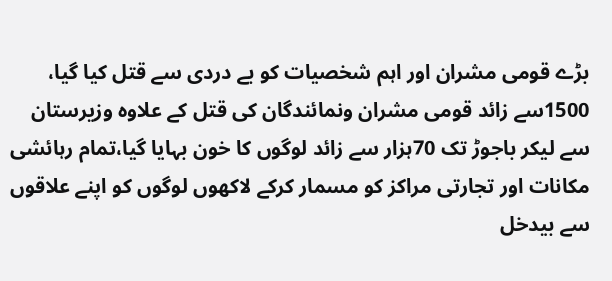بڑے قومی مشران اور اہم شخصیات کو بے دردی سے قتل کیا گیا، 1500سے زائد قومی مشران ونمائندگان کی قتل کے علاوہ وزیرستان سے لیکر باجوڑ تک 70ہزار سے زائد لوگوں کا خون بہایا گیا،تمام رہائشی مکانات اور تجارتی مراکز کو مسمار کرکے لاکھوں لوگوں کو اپنے علاقوں سے بیدخل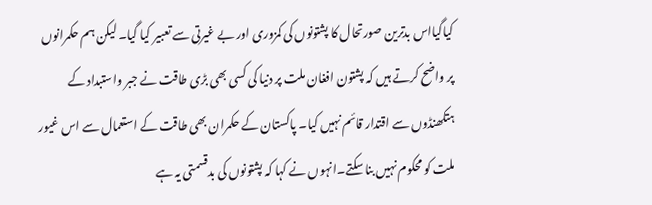کیاگیااس بدترین صورتحال کا پشتونوں کی کمزوری اور بے غیرتی سے تعبیر کیا گیا۔ لیکن ہم حکمرانوں پر واضح کرتے ہیں کہ پشتون افغان ملت پر دنیا کی کسی بھی بڑی طاقت نے جبر واستبداد کے ہتکھنڈوں سے اقتدار قائم نہیں کیا۔ پاکستان کے حکمران بھی طاقت کے استعمال سے اس غیور ملت کو محکوم نہیں بنا سکتے۔انہوں نے کہا کہ پشتونوں کی بدقسمتی یہ ہے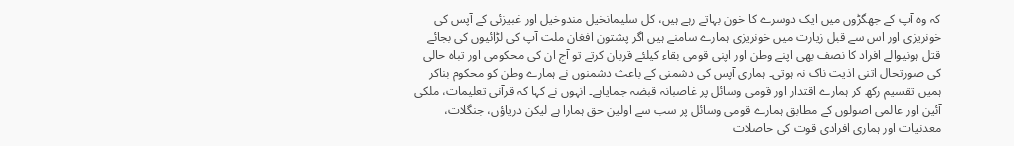کہ وہ آپ کے جھگڑوں میں ایک دوسرے کا خون بہاتے رہے ہیں، کل سلیمانخیل مندوخیل اور غبیزئی کے آپس کی خونریزی اور اس سے قبل زیارت میں خونریزی ہمارے سامنے ہیں اگر پشتون افغان ملت آپ کی لڑائیوں کی بجائے قتل ہونیوالے افراد کا نصف بھی اپنے وطن اور اپنی قومی بقاء کیلئے قربان کرتے تو آج ان کی محکومی اور تباہ حالی کی صورتحال اتنی اذیت ناک نہ ہوتی۔ ہماری آپس کی دشمنی کے باعث دشمنوں نے ہمارے وطن کو محکوم بناکر ہمیں تقسیم رکھ کر ہمارے اقتدار اور قومی وسائل پر غاصبانہ قبضہ جمایاہے۔ انہوں نے کہا کہ قرآنی تعلیمات، ملکی آئین اور عالمی اصولوں کے مطابق ہمارے قومی وسائل پر سب سے اولین حق ہمارا ہے لیکن دریاؤں، جنگلات، معدنیات اور ہماری افرادی قوت کی حاصلات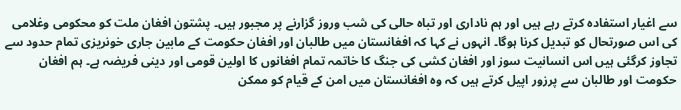سے اغیار استفادہ کرتے رہے ہیں اور ہم ناداری اور تباہ حالی کی شب وروز گزارنے پر مجبور ہیں۔ پشتون افغان ملت کو محکومی وغلامی کی اس صورتحال کو تبدیل کرنا ہوگا۔ انہوں نے کہا کہ افغانستان میں طالبان اور افغان حکومت کے مابین جاری خونریزی تمام حدود سے تجاوز کرگئی ہیں اس انسانیت سوز اور افغان کشی کی جنگ کا خاتمہ تمام افغانوں کا اولین قومی اور دینی فریضہ ہے۔ ہم افغان حکومت اور طالبان سے پرزور اپیل کرتے ہیں کہ وہ افغانستان میں امن کے قیام کو ممکن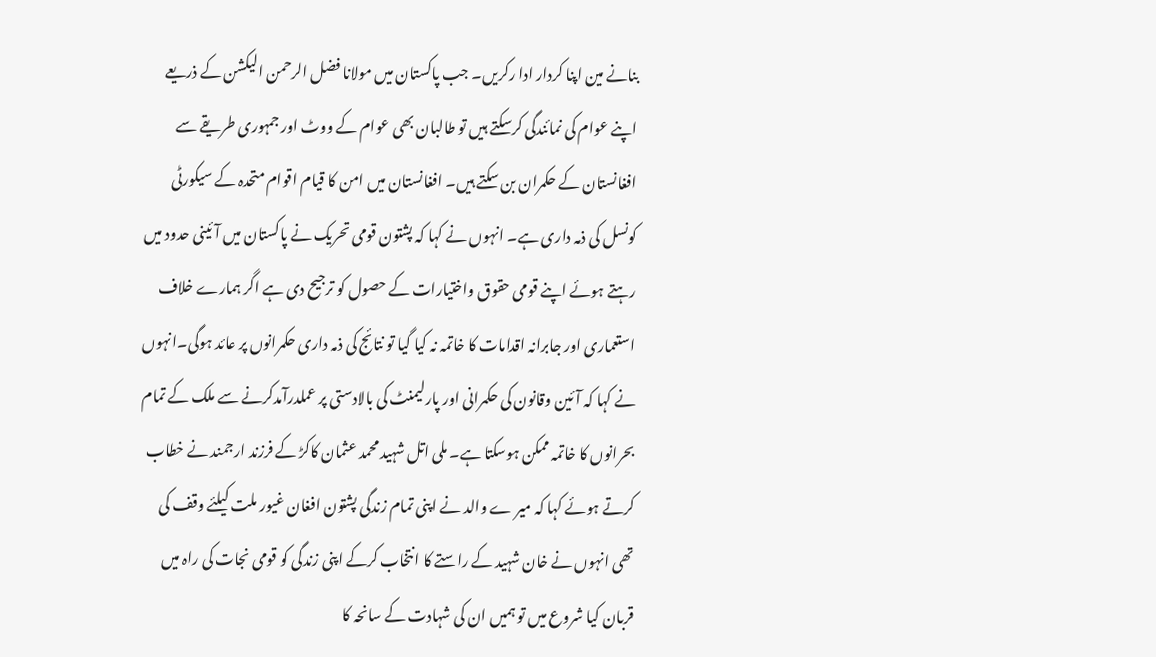بنانے مین اپنا کردار ادا رکریں۔ جب پاکستان میں مولانا فضل الرحمن الیکشن کے ذریعے اپنے عوام کی نمائندگی کرسکتے ہیں تو طالبان بھی عوام کے ووٹ اور جمہوری طریقے سے افغانستان کے حکمران بن سکتے ہیں۔ افغانستان میں امن کا قیام اقوام متحدہ کے سیکورٹی کونسل کی ذمہ داری ہے۔ انہوں نے کہا کہ پشتون قومی تحریک نے پاکستان میں آئینی حدود میں رہتے ہوئے اپنے قومی حقوق واختیارات کے حصول کو ترجیح دی ہے اگر ہمارے خلاف استعماری اور جابرانہ اقدامات کا خاتمہ نہ کیا گیا تو نتائج کی ذمہ داری حکمرانوں پر عائد ہوگی۔انہوں نے کہا کہ آئین وقانون کی حکمرانی اور پارلیمنٹ کی بالادستی پر عملدرآمدکرنے سے ملک کے تمام بحرانوں کا خاتمہ ممکن ہوسکتا ہے۔ ملی اتل شہید محمد عثمان کاکڑ کے فرزند ارجمند نے خطاب کرتے ہوئے کہا کہ میر ے والد نے اپنی تمام زندگی پشتون افغان غیور ملت کیلئے وقف کی تھی انہوں نے خان شہید کے راستے کا انتخاب کرکے اپنی زندگی کو قومی نجات کی راہ میں قربان کیا شروع میں تو ہمیں ان کی شہادت کے سانحہ کا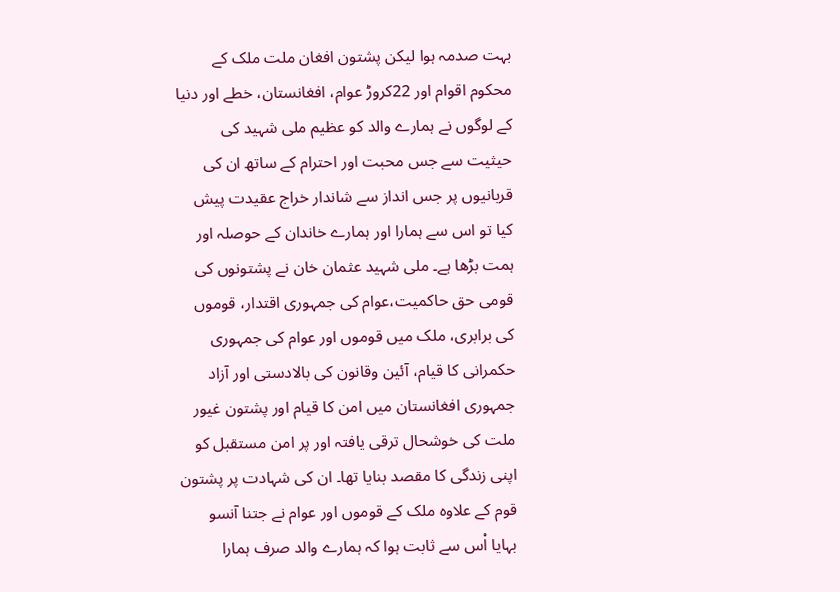بہت صدمہ ہوا لیکن پشتون افغان ملت ملک کے محکوم اقوام اور 22کروڑ عوام، افغانستان، خطے اور دنیا کے لوگوں نے ہمارے والد کو عظیم ملی شہید کی حیثیت سے جس محبت اور احترام کے ساتھ ان کی قربانیوں پر جس انداز سے شاندار خراج عقیدت پیش کیا تو اس سے ہمارا اور ہمارے خاندان کے حوصلہ اور ہمت بڑھا ہے۔ ملی شہید عثمان خان نے پشتونوں کی قومی حق حاکمیت،عوام کی جمہوری اقتدار، قوموں کی برابری، ملک میں قوموں اور عوام کی جمہوری حکمرانی کا قیام، آئین وقانون کی بالادستی اور آزاد جمہوری افغانستان میں امن کا قیام اور پشتون غیور ملت کی خوشحال ترقی یافتہ اور پر امن مستقبل کو اپنی زندگی کا مقصد بنایا تھا۔ ان کی شہادت پر پشتون قوم کے علاوہ ملک کے قوموں اور عوام نے جتنا آنسو بہایا اْس سے ثابت ہوا کہ ہمارے والد صرف ہمارا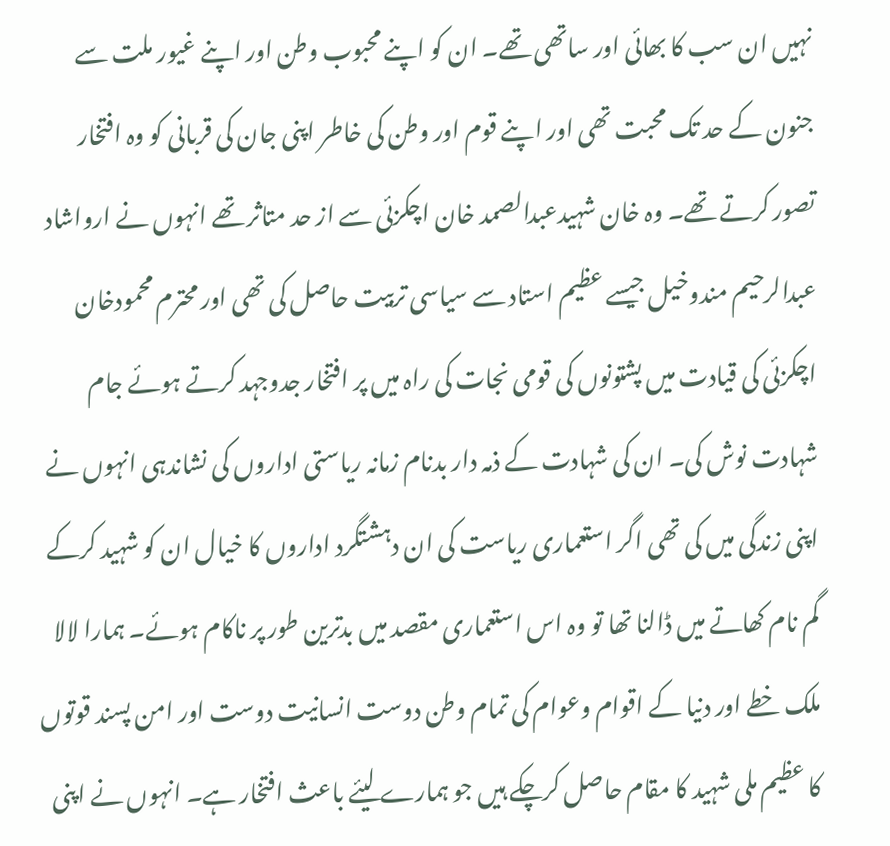نہیں ان سب کا بھائی اور ساتھی تھے۔ ان کو اپنے محبوب وطن اور اپنے غیور ملت سے جنون کے حد تک محبت تھی اور اپنے قوم اور وطن کی خاطر اپنی جان کی قربانی کو وہ افتخار تصور کرتے تھے۔ وہ خان شہیدعبدالصمد خان اچکزئی سے از حد متاثر تھے انہوں نے ارواشاد عبدالرحیم مندوخیل جیسے عظیم استاد سے سیاسی تربیت حاصل کی تھی اور محترم محمودخان اچکزئی کی قیادت میں پشتونوں کی قومی نجات کی راہ میں پر افتخار جدوجہد کرتے ہوئے جام شہادت نوش کی۔ ان کی شہادت کے ذمہ دار بدنام زمانہ ریاستی اداروں کی نشاندہی انہوں نے اپنی زندگی میں کی تھی اگر استعماری ریاست کی ان دہشتگرد اداروں کا خیال ان کو شہید کرکے گم نام کھاتے میں ڈالنا تھا تو وہ اس استعماری مقصد میں بدترین طور پر ناکام ہوئے۔ ہمارا لالا ملک خطے اور دنیا کے اقوام وعوام کی تمام وطن دوست انسانیت دوست اور امن پسند قوتوں کا عظیم ملی شہید کا مقام حاصل کرچکے ہیں جو ہمارے لیئے باعث افتخار ہے۔ انہوں نے اپنی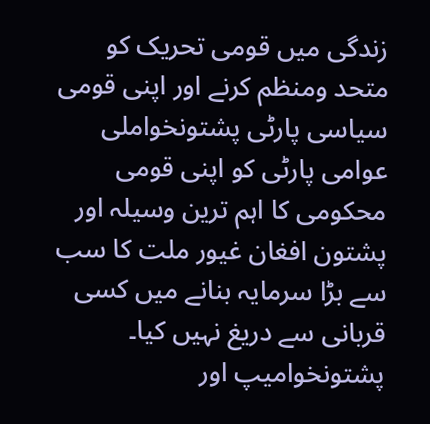زندگی میں قومی تحریک کو متحد ومنظم کرنے اور اپنی قومی سیاسی پارٹی پشتونخواملی عوامی پارٹی کو اپنی قومی محکومی کا اہم ترین وسیلہ اور پشتون افغان غیور ملت کا سب سے بڑا سرمایہ بنانے میں کسی قربانی سے دریغ نہیں کیا۔ پشتونخوامیپ اور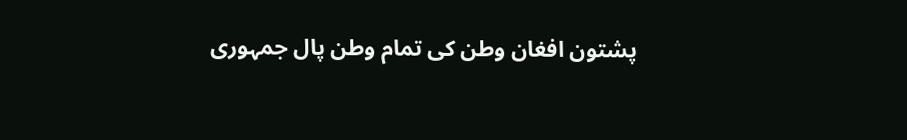پشتون افغان وطن کی تمام وطن پال جمہوری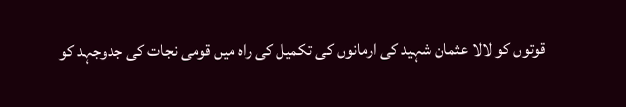قوتوں کو لالا عثمان شہید کی ارمانوں کی تکمیل کی راہ میں قومی نجات کی جدوجہد کو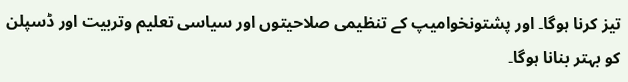تیز کرنا ہوگا۔ اور پشتونخوامیپ کے تنظیمی صلاحیتوں اور سیاسی تعلیم وتربیت اور ڈسپلن کو بہتر بنانا ہوگا۔